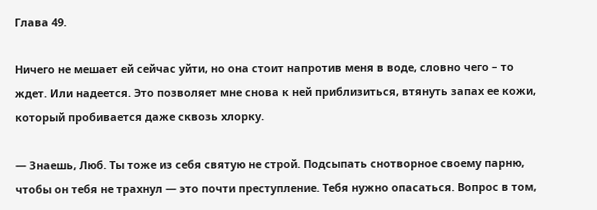Глава 49.

Ничего не мешает ей сейчас уйти, но она стоит напротив меня в воде, словно чего – то ждет. Или надеется. Это позволяет мне снова к ней приблизиться, втянуть запах ее кожи, который пробивается даже сквозь хлорку.

— Знаешь, Люб. Ты тоже из себя святую не строй. Подсыпать снотворное своему парню, чтобы он тебя не трахнул — это почти преступление. Тебя нужно опасаться. Вопрос в том,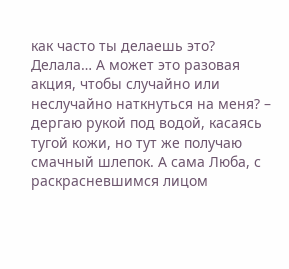как часто ты делаешь это? Делала… А может это разовая акция, чтобы случайно или неслучайно наткнуться на меня? – дергаю рукой под водой, касаясь тугой кожи, но тут же получаю смачный шлепок. А сама Люба, с раскрасневшимся лицом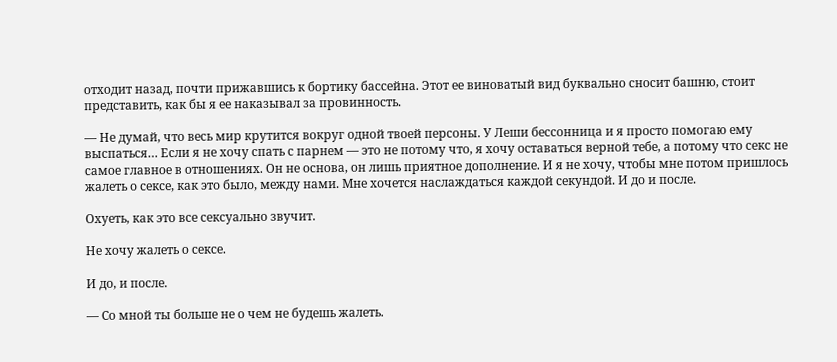отходит назад, почти прижавшись к бортику бассейна. Этот ее виноватый вид буквально сносит башню, стоит представить, как бы я ее наказывал за провинность.

— Не думай, что весь мир крутится вокруг одной твоей персоны. У Леши бессонница и я просто помогаю ему выспаться… Если я не хочу спать с парнем — это не потому что, я хочу оставаться верной тебе, а потому что секс не самое главное в отношениях. Он не основа, он лишь приятное дополнение. И я не хочу, чтобы мне потом пришлось жалеть о сексе, как это было, между нами. Мне хочется наслаждаться каждой секундой. И до и после.

Охуеть, как это все сексуально звучит.

Не хочу жалеть о сексе.

И до, и после.

— Со мной ты больше не о чем не будешь жалеть.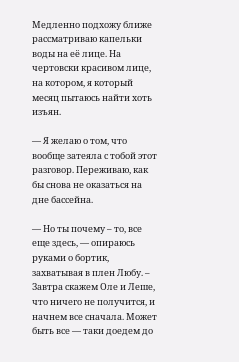Медленно подхожу ближе рассматриваю капельки воды на её лице. На чертовски красивом лице, на котором, я который месяц пытаюсь найти хоть изъян.

— Я желаю о том, что вообще затеяла с тобой этот разговор. Переживаю, как бы снова не оказаться на дне бассейна.

— Но ты почему – то, все еще здесь, — опираюсь руками о бортик, захватывая в плен Любу. – Завтра скажем Оле и Леше, что ничего не получится, и начнем все сначала. Может быть все — таки доедем до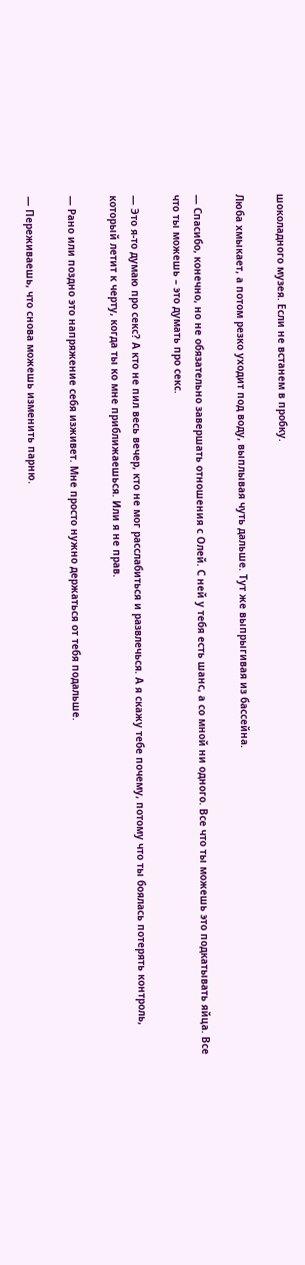шоколадного музея. Если не встанем в пробку.

Люба хмыкает, а потом резко уходит под воду, выплывая чуть дальше. Тут же выпрыгивая из бассейна.

— Спасибо, конечно, но не обязательно завершать отношения с Олей. С ней у тебя есть шанс, а со мной ни одного. Все что ты можешь это подкатывать яйца. Все что ты можешь – это думать про секс.

— Это я-то думаю про секс? А кто не пил весь вечер, кто не мог расслабиться и развлечься. А я скажу тебе почему, потому что ты боялась потерять контроль, который летит к черту, когда ты ко мне приближаешься. Или я не прав.

— Рано или поздно это напряжение себя изживет. Мне просто нужно держаться от тебя подальше.

— Переживаешь, что снова можешь изменить парню.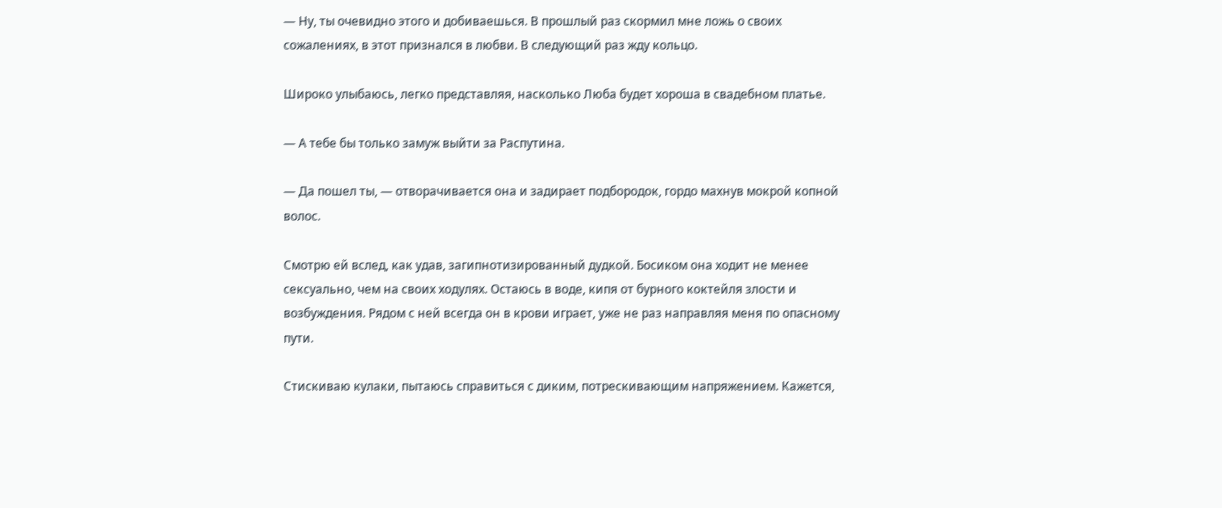— Ну, ты очевидно этого и добиваешься. В прошлый раз скормил мне ложь о своих сожалениях, в этот признался в любви. В следующий раз жду кольцо.

Широко улыбаюсь, легко представляя, насколько Люба будет хороша в свадебном платье.

— А тебе бы только замуж выйти за Распутина.

— Да пошел ты, — отворачивается она и задирает подбородок, гордо махнув мокрой копной волос.

Смотрю ей вслед, как удав, загипнотизированный дудкой. Босиком она ходит не менее сексуально, чем на своих ходулях. Остаюсь в воде, кипя от бурного коктейля злости и возбуждения. Рядом с ней всегда он в крови играет, уже не раз направляя меня по опасному пути.

Стискиваю кулаки, пытаюсь справиться с диким, потрескивающим напряжением. Кажется,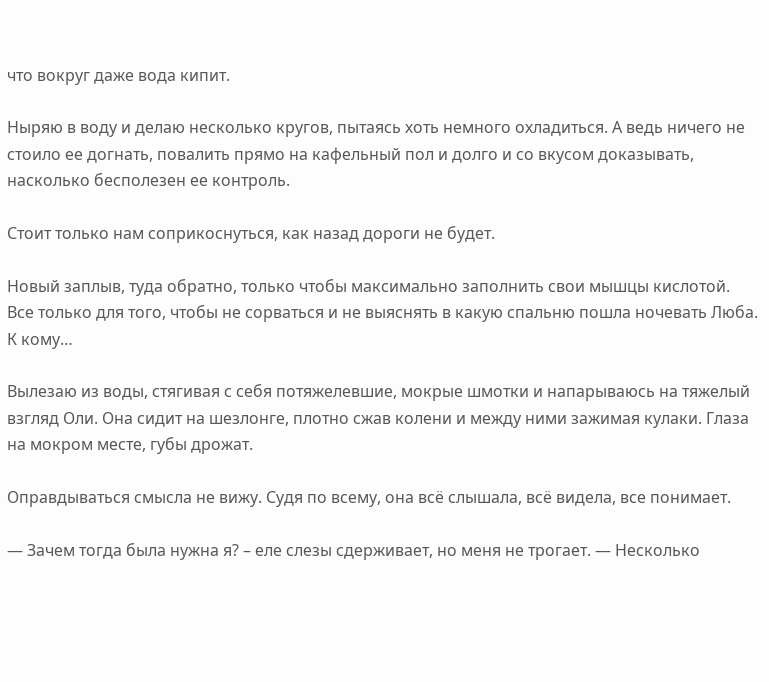что вокруг даже вода кипит.

Ныряю в воду и делаю несколько кругов, пытаясь хоть немного охладиться. А ведь ничего не стоило ее догнать, повалить прямо на кафельный пол и долго и со вкусом доказывать, насколько бесполезен ее контроль.

Стоит только нам соприкоснуться, как назад дороги не будет.

Новый заплыв, туда обратно, только чтобы максимально заполнить свои мышцы кислотой. Все только для того, чтобы не сорваться и не выяснять в какую спальню пошла ночевать Люба. К кому…

Вылезаю из воды, стягивая с себя потяжелевшие, мокрые шмотки и напарываюсь на тяжелый взгляд Оли. Она сидит на шезлонге, плотно сжав колени и между ними зажимая кулаки. Глаза на мокром месте, губы дрожат.

Оправдываться смысла не вижу. Судя по всему, она всё слышала, всё видела, все понимает.

— Зачем тогда была нужна я? – еле слезы сдерживает, но меня не трогает. — Несколько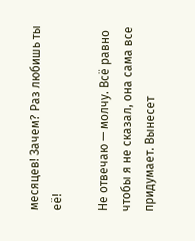месяцев! Зачем? Раз любишь ты её!

Не отвечаю — молчу. Всё равно чтобы я не сказал, она сама все придумает. Вынесет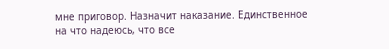мне приговор. Назначит наказание. Единственное на что надеюсь, что все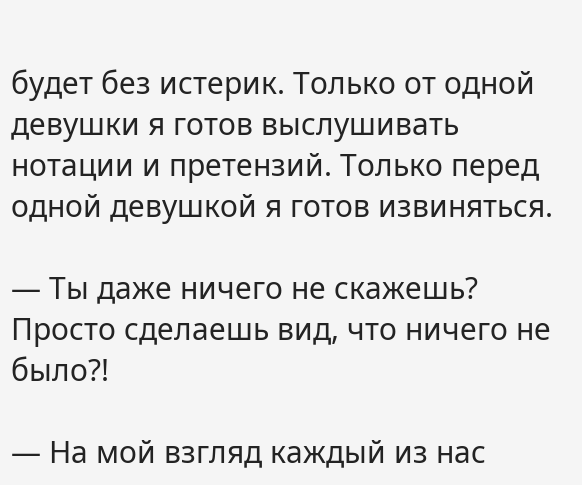будет без истерик. Только от одной девушки я готов выслушивать нотации и претензий. Только перед одной девушкой я готов извиняться.

— Ты даже ничего не скажешь? Просто сделаешь вид, что ничего не было?!

— На мой взгляд каждый из нас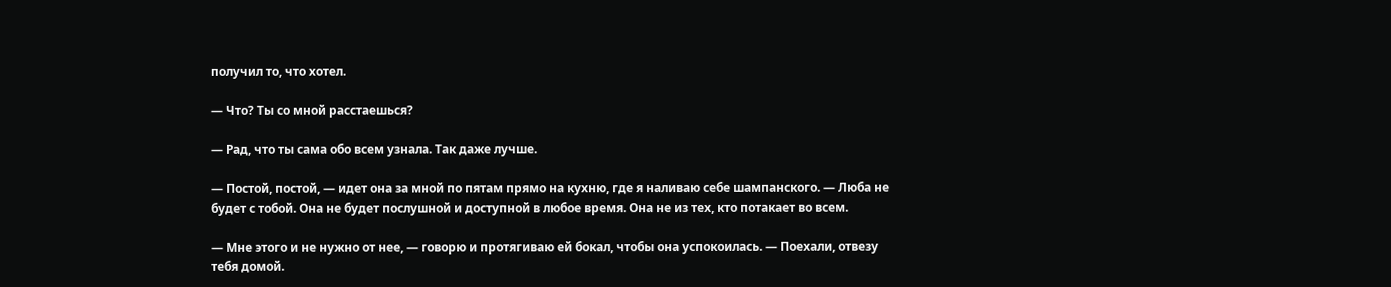получил то, что хотел.

— Что? Ты со мной расстаешься?

— Рад, что ты сама обо всем узнала. Так даже лучше.

— Постой, постой, — идет она за мной по пятам прямо на кухню, где я наливаю себе шампанского. — Люба не будет с тобой. Она не будет послушной и доступной в любое время. Она не из тех, кто потакает во всем.

— Мне этого и не нужно от нее, — говорю и протягиваю ей бокал, чтобы она успокоилась. — Поехали, отвезу тебя домой.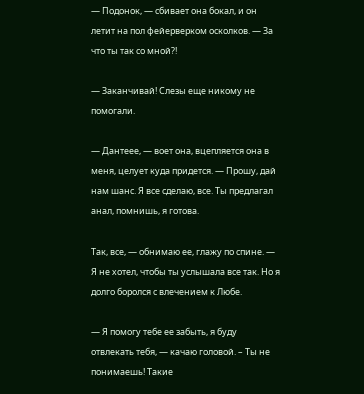— Подонок, — сбивает она бокал, и он летит на пол фейерверком осколков. — За что ты так со мной?!

— Заканчивай! Слезы еще никому не помогали.

— Дантеее, — воет она, вцепляется она в меня, целует куда придется. — Прошу, дай нам шанс. Я все сделаю, все. Ты предлагал анал, помнишь, я готова.

Так, все, — обнимаю ее, глажу по спине. — Я не хотел, чтобы ты услышала все так. Но я долго боролся с влечением к Любе.

— Я помогу тебе ее забыть, я буду отвлекать тебя, — качаю головой. – Ты не понимаешь! Такие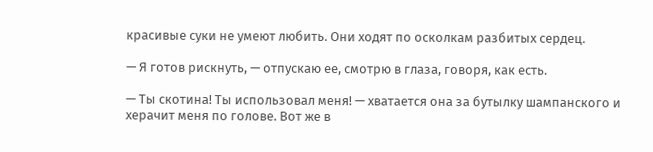красивые суки не умеют любить. Они ходят по осколкам разбитых сердец.

— Я готов рискнуть, — отпускаю ее, смотрю в глаза, говоря, как есть.

— Ты скотина! Ты использовал меня! — хватается она за бутылку шампанского и херачит меня по голове. Вот же в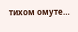тихом омуте…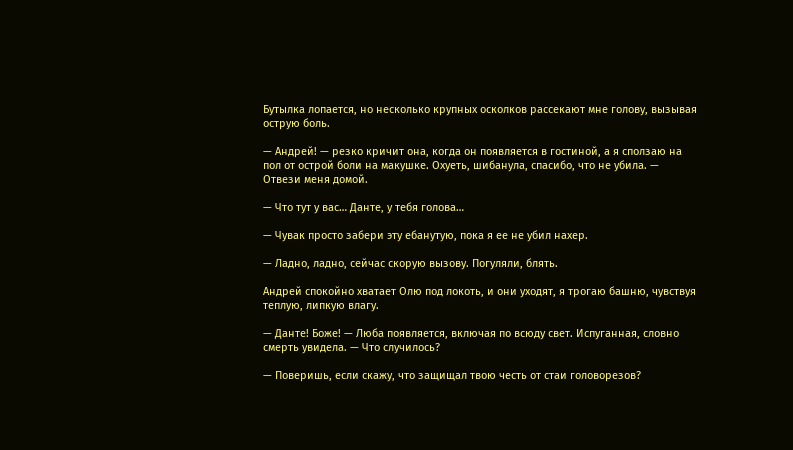Бутылка лопается, но несколько крупных осколков рассекают мне голову, вызывая острую боль.

— Андрей! — резко кричит она, когда он появляется в гостиной, а я сползаю на пол от острой боли на макушке. Охуеть, шибанула, спасибо, что не убила. — Отвези меня домой.

— Что тут у вас… Данте, у тебя голова…

— Чувак просто забери эту ебанутую, пока я ее не убил нахер.

— Ладно, ладно, сейчас скорую вызову. Погуляли, блять.

Андрей спокойно хватает Олю под локоть, и они уходят, я трогаю башню, чувствуя теплую, липкую влагу.

— Данте! Боже! — Люба появляется, включая по всюду свет. Испуганная, словно смерть увидела. — Что случилось?

— Поверишь, если скажу, что защищал твою честь от стаи головорезов?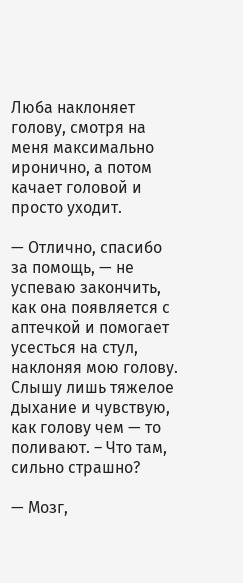Люба наклоняет голову, смотря на меня максимально иронично, а потом качает головой и просто уходит.

— Отлично, спасибо за помощь, — не успеваю закончить, как она появляется с аптечкой и помогает усесться на стул, наклоняя мою голову. Слышу лишь тяжелое дыхание и чувствую, как голову чем — то поливают. – Что там, сильно страшно?

— Мозг,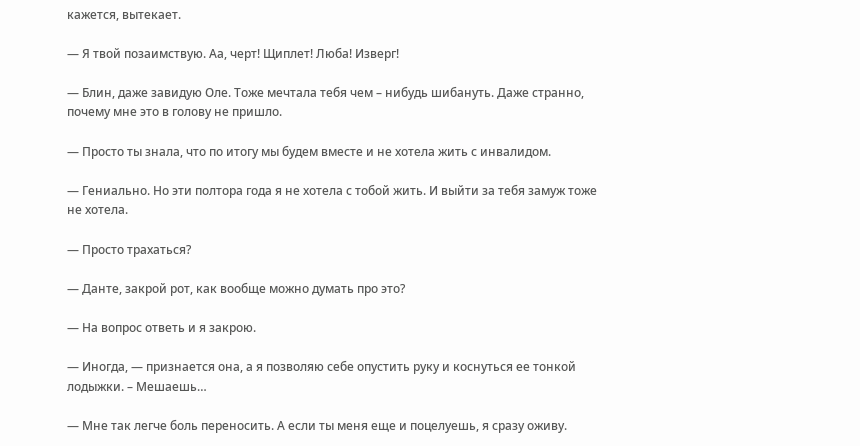кажется, вытекает.

— Я твой позаимствую. Аа, черт! Щиплет! Люба! Изверг!

— Блин, даже завидую Оле. Тоже мечтала тебя чем – нибудь шибануть. Даже странно, почему мне это в голову не пришло.

— Просто ты знала, что по итогу мы будем вместе и не хотела жить с инвалидом.

— Гениально. Но эти полтора года я не хотела с тобой жить. И выйти за тебя замуж тоже не хотела.

— Просто трахаться?

— Данте, закрой рот, как вообще можно думать про это?

— На вопрос ответь и я закрою.

— Иногда, — признается она, а я позволяю себе опустить руку и коснуться ее тонкой лодыжки. – Мешаешь…

— Мне так легче боль переносить. А если ты меня еще и поцелуешь, я сразу оживу.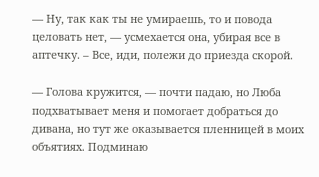— Ну, так как ты не умираешь, то и повода целовать нет, — усмехается она, убирая все в аптечку. – Все, иди, полежи до приезда скорой.

— Голова кружится, — почти падаю, но Люба подхватывает меня и помогает добраться до дивана, но тут же оказывается пленницей в моих объятиях. Подминаю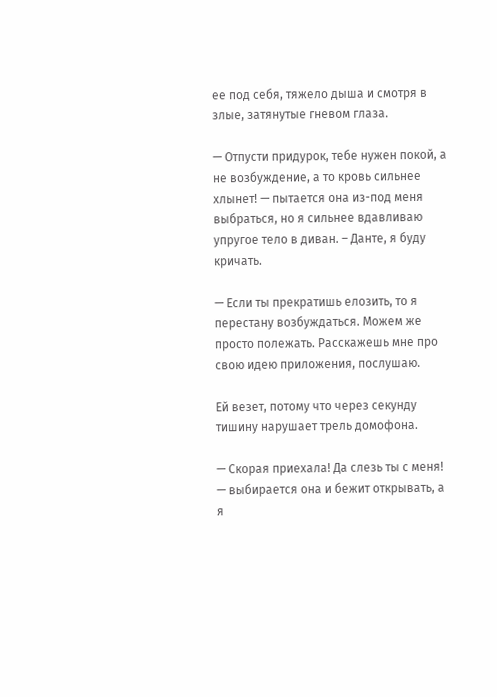ее под себя, тяжело дыша и смотря в злые, затянутые гневом глаза.

— Отпусти придурок, тебе нужен покой, а не возбуждение, а то кровь сильнее хлынет! — пытается она из-под меня выбраться, но я сильнее вдавливаю упругое тело в диван. – Данте, я буду кричать.

— Если ты прекратишь елозить, то я перестану возбуждаться. Можем же просто полежать. Расскажешь мне про свою идею приложения, послушаю.

Ей везет, потому что через секунду тишину нарушает трель домофона.

— Скорая приехала! Да слезь ты с меня! — выбирается она и бежит открывать, а я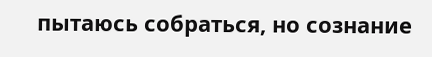пытаюсь собраться, но сознание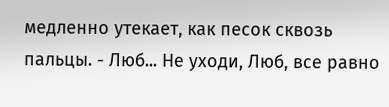медленно утекает, как песок сквозь пальцы. - Люб... Не уходи, Люб, все равно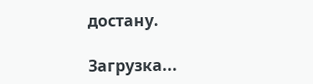достану.

Загрузка...